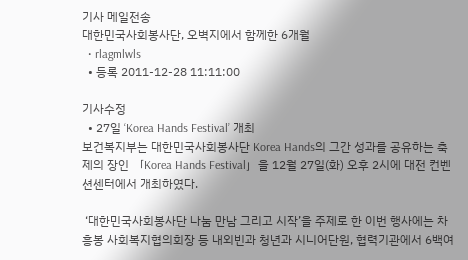기사 메일전송
대한민국사회봉사단, 오벽지에서 함께한 6개월
  • rlagmlwls
  • 등록 2011-12-28 11:11:00

기사수정
  • 27일 ‘Korea Hands Festival’ 개최
보건복지부는 대한민국사회봉사단 Korea Hands의 그간 성과를 공유하는 축제의 장인 「Korea Hands Festival」을 12월 27일(화) 오후 2시에 대전 컨벤션센터에서 개최하였다.

 ‘대한민국사회봉사단 나눔 만남 그리고 시작’을 주제로 한 이번 행사에는 차흥봉 사회복지협의회장 등 내외빈과 청년과 시니어단원, 협력기관에서 6백여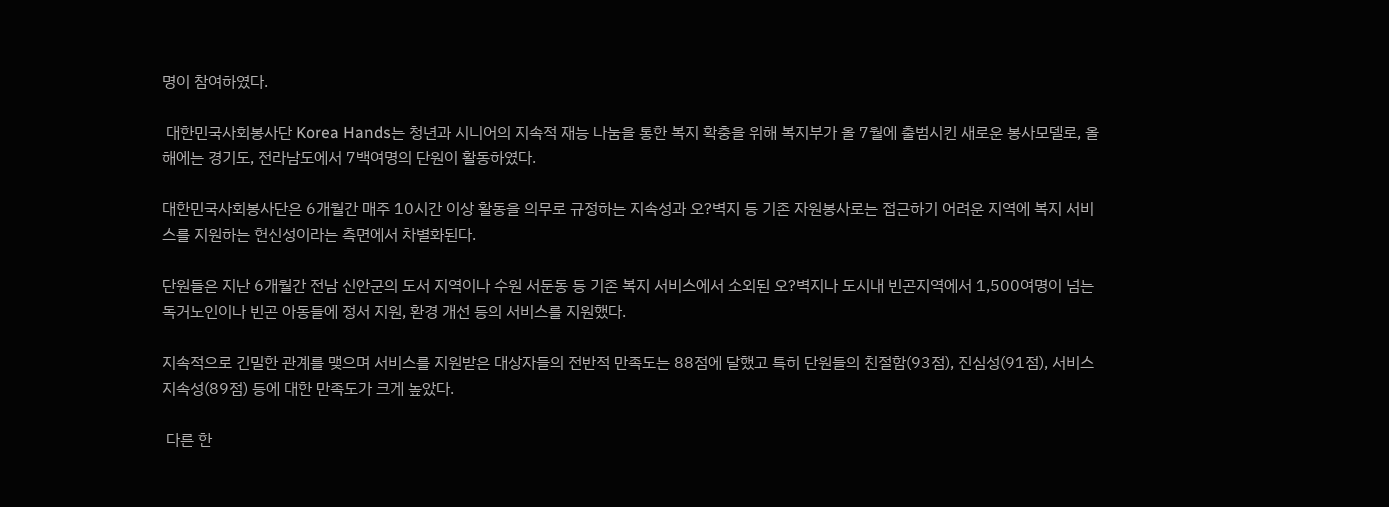명이 참여하였다.

 대한민국사회봉사단 Korea Hands는 청년과 시니어의 지속적 재능 나눔을 통한 복지 확충을 위해 복지부가 올 7월에 출범시킨 새로운 봉사모델로, 올해에는 경기도, 전라남도에서 7백여명의 단원이 활동하였다.

대한민국사회봉사단은 6개월간 매주 10시간 이상 활동을 의무로 규정하는 지속성과 오?벽지 등 기존 자원봉사로는 접근하기 어려운 지역에 복지 서비스를 지원하는 헌신성이라는 측면에서 차별화된다.

단원들은 지난 6개월간 전남 신안군의 도서 지역이나 수원 서둔동 등 기존 복지 서비스에서 소외된 오?벽지나 도시내 빈곤지역에서 1,500여명이 넘는 독거노인이나 빈곤 아동들에 정서 지원, 환경 개선 등의 서비스를 지원했다.

지속적으로 긴밀한 관계를 맺으며 서비스를 지원받은 대상자들의 전반적 만족도는 88점에 달했고 특히 단원들의 친절함(93점), 진심성(91점), 서비스 지속성(89점) 등에 대한 만족도가 크게 높았다.

 다른 한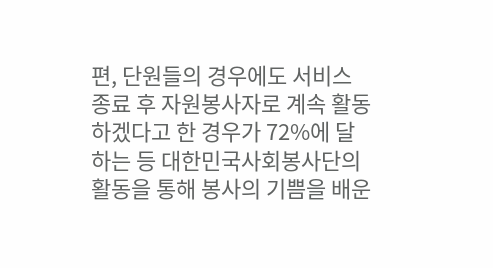편, 단원들의 경우에도 서비스 종료 후 자원봉사자로 계속 활동하겠다고 한 경우가 72%에 달하는 등 대한민국사회봉사단의 활동을 통해 봉사의 기쁨을 배운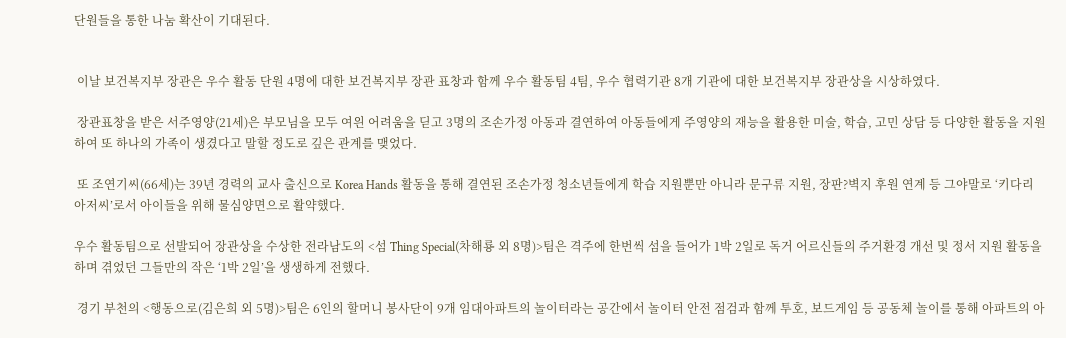단원들을 통한 나눔 확산이 기대된다.


 이날 보건복지부 장관은 우수 활동 단원 4명에 대한 보건복지부 장관 표창과 함께 우수 활동팀 4팀, 우수 협력기관 8개 기관에 대한 보건복지부 장관상을 시상하였다.

 장관표창을 받은 서주영양(21세)은 부모님을 모두 여읜 어려움을 딛고 3명의 조손가정 아동과 결연하여 아동들에게 주영양의 재능을 활용한 미술, 학습, 고민 상담 등 다양한 활동을 지원하여 또 하나의 가족이 생겼다고 말할 정도로 깊은 관계를 맺었다.

 또 조연기씨(66세)는 39년 경력의 교사 출신으로 Korea Hands 활동을 통해 결연된 조손가정 청소년들에게 학습 지원뿐만 아니라 문구류 지원, 장판?벽지 후원 연계 등 그야말로 ‘키다리 아저씨’로서 아이들을 위해 물심양면으로 활약했다.

우수 활동팀으로 선발되어 장관상을 수상한 전라남도의 <섬 Thing Special(차해룡 외 8명)>팀은 격주에 한번씩 섬을 들어가 1박 2일로 독거 어르신들의 주거환경 개선 및 정서 지원 활동을 하며 겪었던 그들만의 작은 ‘1박 2일’을 생생하게 전했다.

 경기 부천의 <행동으로(김은희 외 5명)>팀은 6인의 할머니 봉사단이 9개 임대아파트의 놀이터라는 공간에서 놀이터 안전 점검과 함께 투호, 보드게임 등 공동체 놀이를 통해 아파트의 아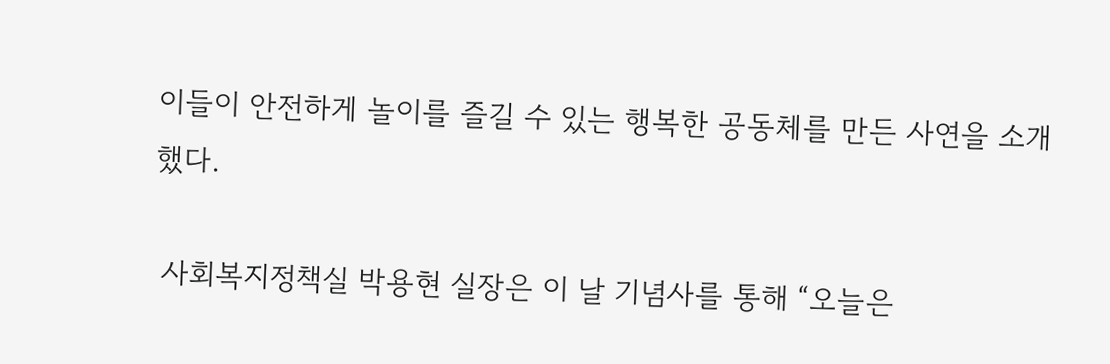이들이 안전하게 놀이를 즐길 수 있는 행복한 공동체를 만든 사연을 소개했다.

 사회복지정책실 박용현 실장은 이 날 기념사를 통해 “오늘은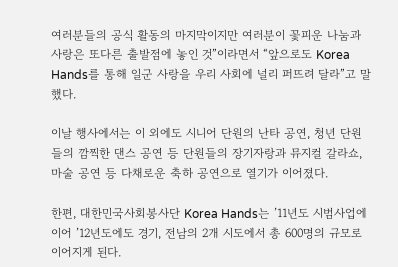여러분들의 공식 활동의 마지막이지만 여러분이 꽃피운 나눔과 사랑은 또다른 출발점에 놓인 것”이라면서 “앞으로도 Korea Hands를 통해 일군 사랑을 우리 사회에 널리 퍼뜨려 달라”고 말했다.

이날 행사에서는 이 외에도 시니어 단원의 난타 공연, 청년 단원들의 깜찍한 댄스 공연 등 단원들의 장기자랑과 뮤지컬 갈라쇼, 마술 공연 등 다채로운 축하 공연으로 열기가 이어졌다.

한편, 대한민국사회봉사단 Korea Hands는 ’11년도 시범사업에 이어 ’12년도에도 경기, 전남의 2개 시도에서 총 600명의 규모로 이어지게 된다.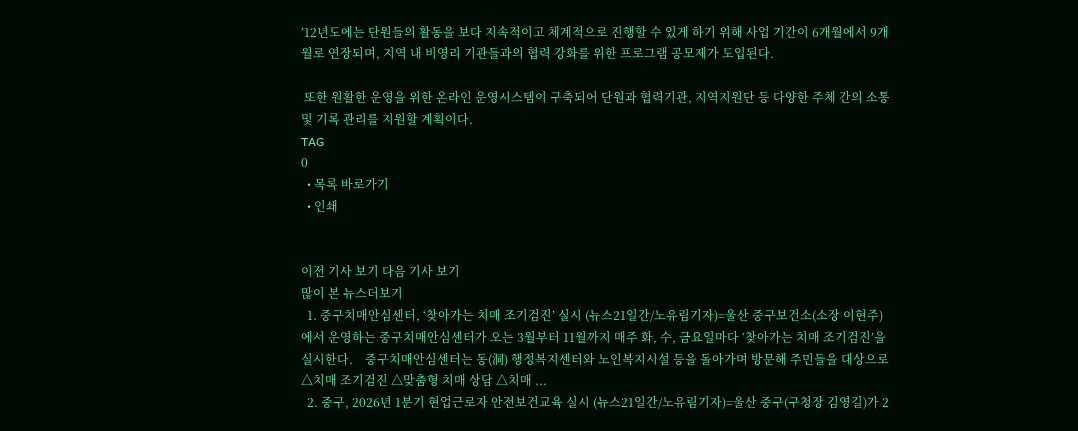’12년도에는 단원들의 활동을 보다 지속적이고 체계적으로 진행할 수 있게 하기 위해 사업 기간이 6개월에서 9개월로 연장되며, 지역 내 비영리 기관들과의 협력 강화를 위한 프로그램 공모제가 도입된다.

 또한 원활한 운영을 위한 온라인 운영시스템이 구축되어 단원과 협력기관, 지역지원단 등 다양한 주체 간의 소통 및 기록 관리를 지원할 계획이다.
TAG
0
  • 목록 바로가기
  • 인쇄


이전 기사 보기 다음 기사 보기
많이 본 뉴스더보기
  1. 중구치매안심센터, ‘찾아가는 치매 조기검진’ 실시 (뉴스21일간/노유림기자)=울산 중구보건소(소장 이현주)에서 운영하는 중구치매안심센터가 오는 3월부터 11월까지 매주 화, 수, 금요일마다 ‘찾아가는 치매 조기검진’을 실시한다.    중구치매안심센터는 동(洞) 행정복지센터와 노인복지시설 등을 돌아가며 방문해 주민들을 대상으로 △치매 조기검진 △맞춤형 치매 상담 △치매 ...
  2. 중구, 2026년 1분기 현업근로자 안전보건교육 실시 (뉴스21일간/노유림기자)=울산 중구(구청장 김영길)가 2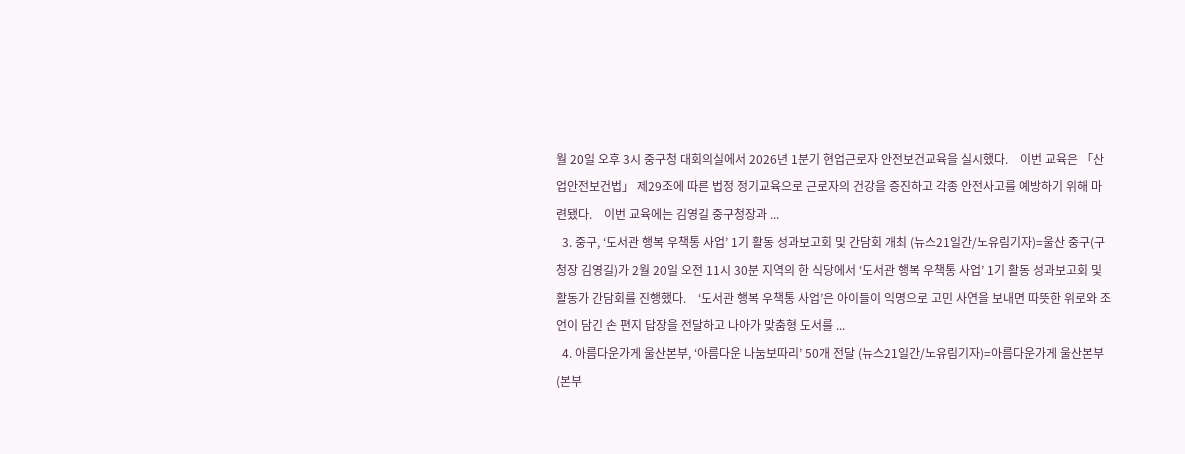월 20일 오후 3시 중구청 대회의실에서 2026년 1분기 현업근로자 안전보건교육을 실시했다.    이번 교육은 「산업안전보건법」 제29조에 따른 법정 정기교육으로 근로자의 건강을 증진하고 각종 안전사고를 예방하기 위해 마련됐다.    이번 교육에는 김영길 중구청장과 ...
  3. 중구, ‘도서관 행복 우책통 사업’ 1기 활동 성과보고회 및 간담회 개최 (뉴스21일간/노유림기자)=울산 중구(구청장 김영길)가 2월 20일 오전 11시 30분 지역의 한 식당에서 ‘도서관 행복 우책통 사업’ 1기 활동 성과보고회 및 활동가 간담회를 진행했다.    ‘도서관 행복 우책통 사업’은 아이들이 익명으로 고민 사연을 보내면 따뜻한 위로와 조언이 담긴 손 편지 답장을 전달하고 나아가 맞춤형 도서를 ...
  4. 아름다운가게 울산본부, ‘아름다운 나눔보따리’ 50개 전달 (뉴스21일간/노유림기자)=아름다운가게 울산본부(본부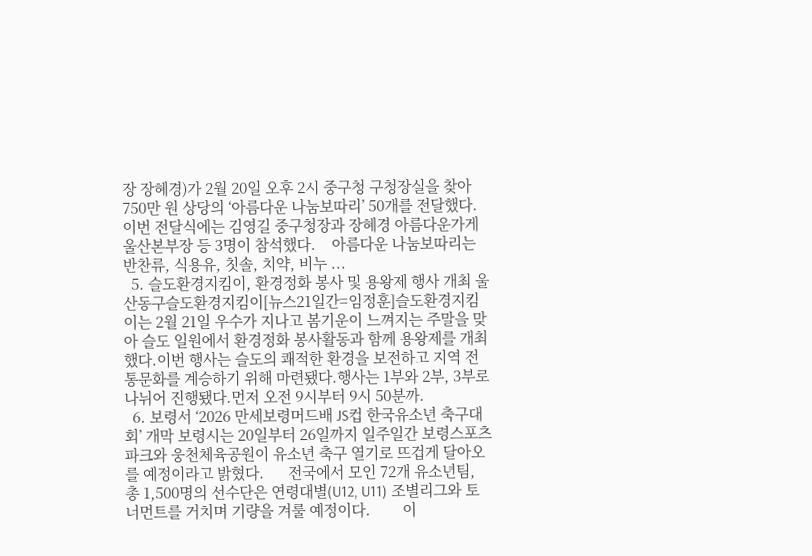장 장혜경)가 2월 20일 오후 2시 중구청 구청장실을 찾아 750만 원 상당의 ‘아름다운 나눔보따리’ 50개를 전달했다.    이번 전달식에는 김영길 중구청장과 장혜경 아름다운가게 울산본부장 등 3명이 참석했다.    아름다운 나눔보따리는 반찬류, 식용유, 칫솔, 치약, 비누 ...
  5. 슬도환경지킴이, 환경정화 봉사 및 용왕제 행사 개최 울산동구슬도환경지킴이[뉴스21일간=임정훈]슬도환경지킴이는 2월 21일 우수가 지나고 봄기운이 느껴지는 주말을 맞아 슬도 일원에서 환경정화 봉사활동과 함께 용왕제를 개최했다.이번 행사는 슬도의 쾌적한 환경을 보전하고 지역 전통문화를 계승하기 위해 마련됐다.행사는 1부와 2부, 3부로 나뉘어 진행됐다.먼저 오전 9시부터 9시 50분까.
  6. 보령서 ‘2026 만세보령머드배 JS컵 한국유소년 축구대회’ 개막 보령시는 20일부터 26일까지 일주일간 보령스포츠파크와 웅천체육공원이 유소년 축구 열기로 뜨겁게 달아오를 예정이라고 밝혔다.      전국에서 모인 72개 유소년팀, 총 1,500명의 선수단은 연령대별(U12, U11) 조별리그와 토너먼트를 거치며 기량을 겨룰 예정이다.        이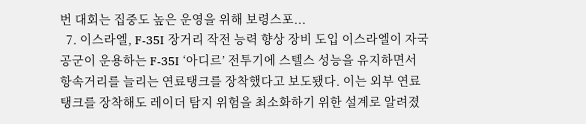번 대회는 집중도 높은 운영을 위해 보령스포...
  7. 이스라엘, F‑35I 장거리 작전 능력 향상 장비 도입 이스라엘이 자국 공군이 운용하는 F‑35I ‘아디르’ 전투기에 스텔스 성능을 유지하면서 항속거리를 늘리는 연료탱크를 장착했다고 보도됐다. 이는 외부 연료 탱크를 장착해도 레이더 탐지 위험을 최소화하기 위한 설계로 알려졌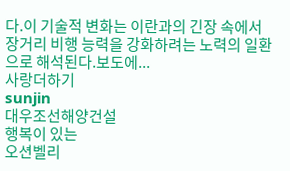다.이 기술적 변화는 이란과의 긴장 속에서 장거리 비행 능력을 강화하려는 노력의 일환으로 해석된다.보도에...
사랑더하기
sunjin
대우조선해양건설
행복이 있는
오션벨리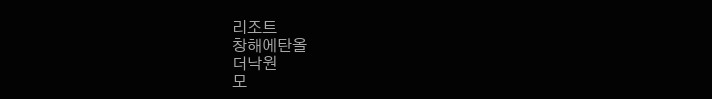리조트
창해에탄올
더낙원
모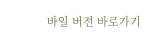바일 버전 바로가기